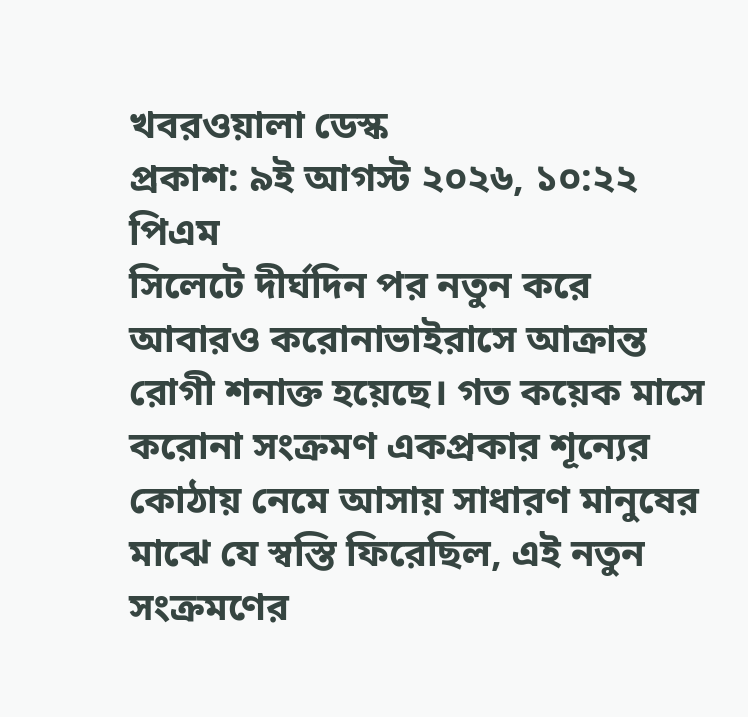খবরওয়ালা ডেস্ক
প্রকাশ: ৯ই আগস্ট ২০২৬, ১০:২২ পিএম
সিলেটে দীর্ঘদিন পর নতুন করে আবারও করোনাভাইরাসে আক্রান্ত রোগী শনাক্ত হয়েছে। গত কয়েক মাসে করোনা সংক্রমণ একপ্রকার শূন্যের কোঠায় নেমে আসায় সাধারণ মানুষের মাঝে যে স্বস্তি ফিরেছিল, এই নতুন সংক্রমণের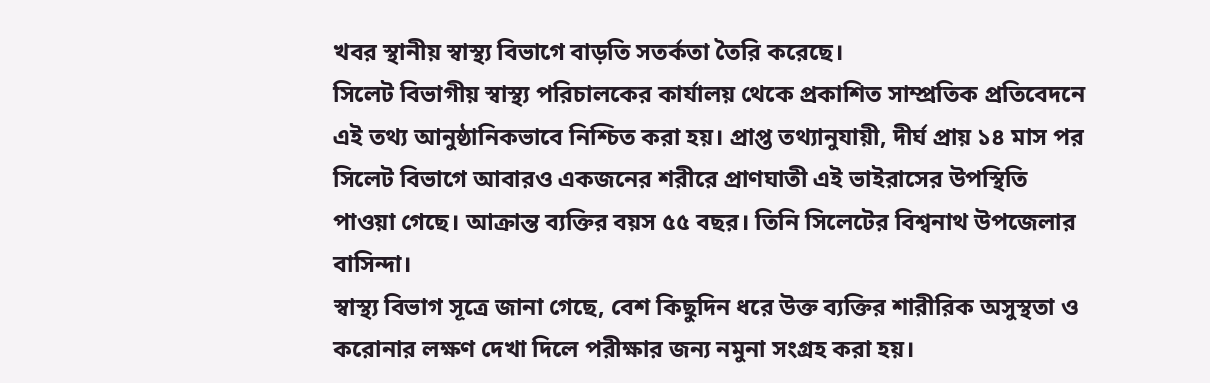খবর স্থানীয় স্বাস্থ্য বিভাগে বাড়তি সতর্কতা তৈরি করেছে।
সিলেট বিভাগীয় স্বাস্থ্য পরিচালকের কার্যালয় থেকে প্রকাশিত সাম্প্রতিক প্রতিবেদনে এই তথ্য আনুষ্ঠানিকভাবে নিশ্চিত করা হয়। প্রাপ্ত তথ্যানুযায়ী, দীর্ঘ প্রায় ১৪ মাস পর সিলেট বিভাগে আবারও একজনের শরীরে প্রাণঘাতী এই ভাইরাসের উপস্থিতি পাওয়া গেছে। আক্রান্ত ব্যক্তির বয়স ৫৫ বছর। তিনি সিলেটের বিশ্বনাথ উপজেলার বাসিন্দা।
স্বাস্থ্য বিভাগ সূত্রে জানা গেছে, বেশ কিছুদিন ধরে উক্ত ব্যক্তির শারীরিক অসুস্থতা ও করোনার লক্ষণ দেখা দিলে পরীক্ষার জন্য নমুনা সংগ্রহ করা হয়।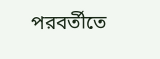পরবর্তীতে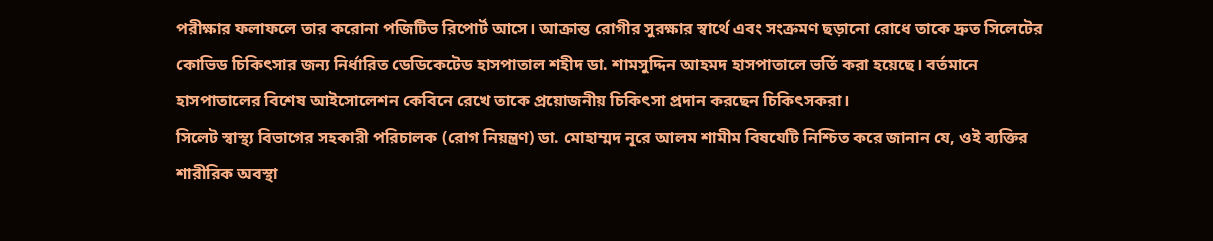পরীক্ষার ফলাফলে তার করোনা পজিটিভ রিপোর্ট আসে। আক্রান্ত রোগীর সুরক্ষার স্বার্থে এবং সংক্রমণ ছড়ানো রোধে তাকে দ্রুত সিলেটের কোভিড চিকিৎসার জন্য নির্ধারিত ডেডিকেটেড হাসপাতাল শহীদ ডা. শামসুদ্দিন আহমদ হাসপাতালে ভর্তি করা হয়েছে। বর্তমানে হাসপাতালের বিশেষ আইসোলেশন কেবিনে রেখে তাকে প্রয়োজনীয় চিকিৎসা প্রদান করছেন চিকিৎসকরা।
সিলেট স্বাস্থ্য বিভাগের সহকারী পরিচালক (রোগ নিয়ন্ত্রণ) ডা. মোহাম্মদ নূরে আলম শামীম বিষযেটি নিশ্চিত করে জানান যে, ওই ব্যক্তির শারীরিক অবস্থা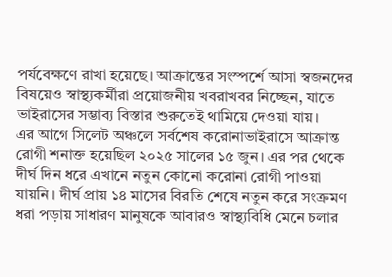পর্যবেক্ষণে রাখা হয়েছে। আক্রান্তের সংস্পর্শে আসা স্বজনদের বিষয়েও স্বাস্থ্যকর্মীরা প্রয়োজনীয় খবরাখবর নিচ্ছেন, যাতে ভাইরাসের সম্ভাব্য বিস্তার শুরুতেই থামিয়ে দেওয়া যায়।
এর আগে সিলেট অঞ্চলে সর্বশেষ করোনাভাইরাসে আক্রান্ত রোগী শনাক্ত হয়েছিল ২০২৫ সালের ১৫ জুন। এর পর থেকে দীর্ঘ দিন ধরে এখানে নতুন কোনো করোনা রোগী পাওয়া যায়নি। দীর্ঘ প্রায় ১৪ মাসের বিরতি শেষে নতুন করে সংক্রমণ ধরা পড়ায় সাধারণ মানুষকে আবারও স্বাস্থ্যবিধি মেনে চলার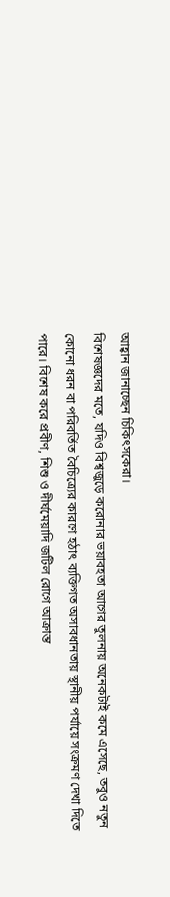আহ্বান জানাচ্ছেন চিকিৎসকেরা।
বিশেষজ্ঞদের মতে, যদিও বিশ্বজুড়ে করোনার ভয়াবহতা আগের তুলনায় অনেকটাই কমে এসেছে, তবুও নতুন কোনো ধরন বা পরিবর্তিত বৈচিত্র্যের কারণে হঠাৎ ব্যক্তিগত অসাবধানতায় স্থানীয় পর্যায়ে সংক্রমণ দেখা দিতে পারে। বিশেষ করে প্রবীণ, শিশু ও দীর্ঘমেয়াদি জটিল রোগে আক্রান্ত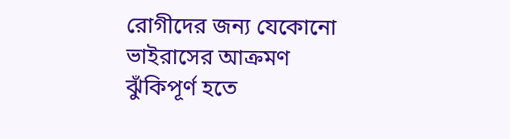রোগীদের জন্য যেকোনো ভাইরাসের আক্রমণ ঝুঁকিপূর্ণ হতে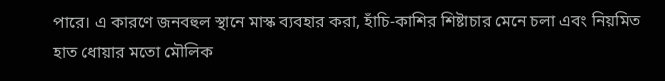পারে। এ কারণে জনবহুল স্থানে মাস্ক ব্যবহার করা, হাঁচি-কাশির শিষ্টাচার মেনে চলা এবং নিয়মিত হাত ধোয়ার মতো মৌলিক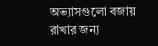অভ্যাসগুলো বজায় রাখার জন্য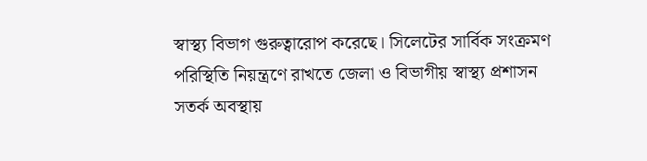স্বাস্থ্য বিভাগ গুরুত্বারোপ করেছে। সিলেটের সার্বিক সংক্রমণ পরিস্থিতি নিয়ন্ত্রণে রাখতে জেলা ও বিভাগীয় স্বাস্থ্য প্রশাসন সতর্ক অবস্থায়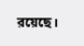রয়েছে।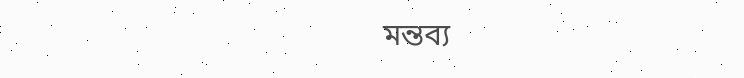মন্তব্য